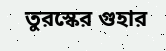তুরস্কের গুহার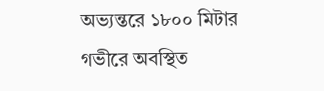অভ্যন্তরে ১৮০০ মিটার গভীরে অবস্থিত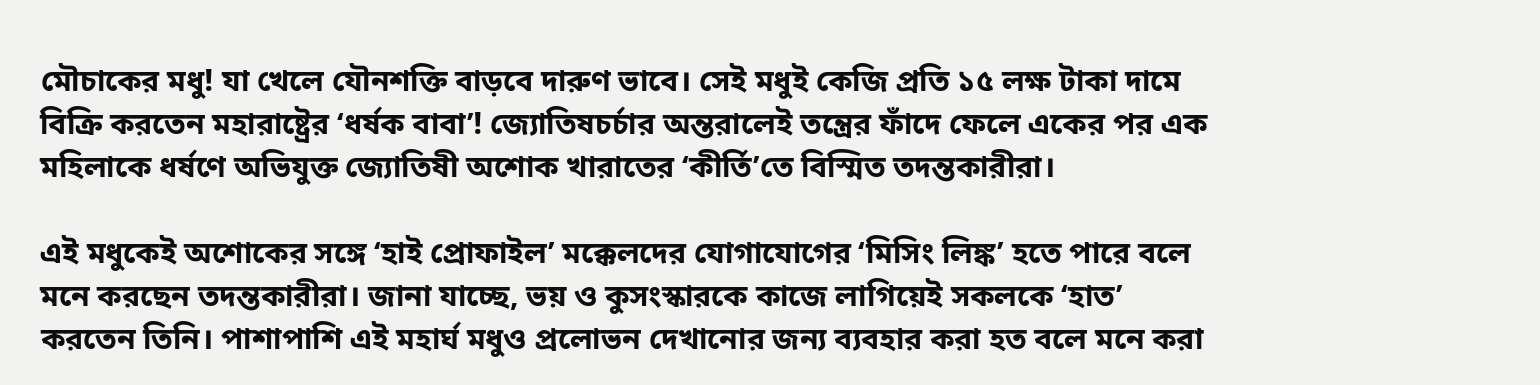মৌচাকের মধু! যা খেলে যৌনশক্তি বাড়বে দারুণ ভাবে। সেই মধুই কেজি প্রতি ১৫ লক্ষ টাকা দামে বিক্রি করতেন মহারাষ্ট্রের ‘ধর্ষক বাবা’! জ্যোতিষচর্চার অন্তরালেই তন্ত্রের ফাঁদে ফেলে একের পর এক মহিলাকে ধর্ষণে অভিযুক্ত জ্যোতিষী অশোক খারাতের ‘কীর্তি’তে বিস্মিত তদন্তকারীরা।

এই মধুকেই অশোকের সঙ্গে ‘হাই প্রোফাইল’ মক্কেলদের যোগাযোগের ‘মিসিং লিঙ্ক’ হতে পারে বলে মনে করছেন তদন্তকারীরা। জানা যাচ্ছে, ভয় ও কুসংস্কারকে কাজে লাগিয়েই সকলকে ‘হাত’ করতেন তিনি। পাশাপাশি এই মহার্ঘ মধুও প্রলোভন দেখানোর জন্য ব্যবহার করা হত বলে মনে করা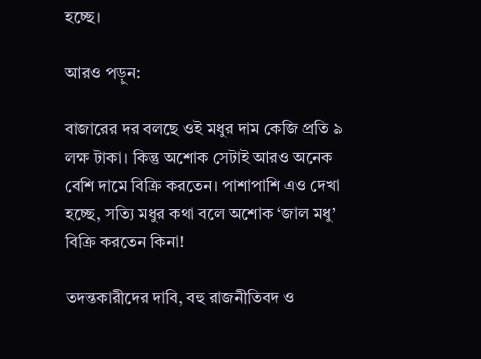হচ্ছে।

আরও পড়ুন:

বাজারের দর বলছে ওই মধুর দাম কেজি প্রতি ৯ লক্ষ টাকা। কিন্তু অশোক সেটাই আরও অনেক বেশি দামে বিক্রি করতেন। পাশাপাশি এও দেখা হচ্ছে, সত্যি মধুর কথা বলে অশোক ‘জাল মধু’ বিক্রি করতেন কিনা!

তদন্তকারীদের দাবি, বহু রাজনীতিবদ ও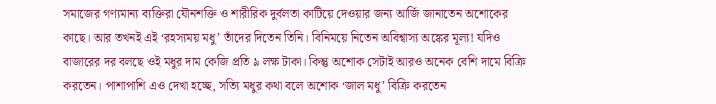সমাজের গণ্যমান্য ব্যক্তিরা যৌনশক্তি ও শারীরিক দুর্বলতা কাটিয়ে দেওয়ার জন্য আর্জি জানাতেন অশোকের কাছে। আর তখনই এই ‘রহস্যময় মধু’ তাঁদের দিতেন তিনি। বিনিময়ে নিতেন অবিশ্বাস্য অঙ্কের মূল্য! যদিও বাজারের দর বলছে ওই মধুর দাম কেজি প্রতি ৯ লক্ষ টাকা। কিন্তু অশোক সেটাই আরও অনেক বেশি দামে বিক্রি করতেন। পাশাপাশি এও দেখা হচ্ছে, সত্যি মধুর কথা বলে অশোক ‘জাল মধু’ বিক্রি করতেন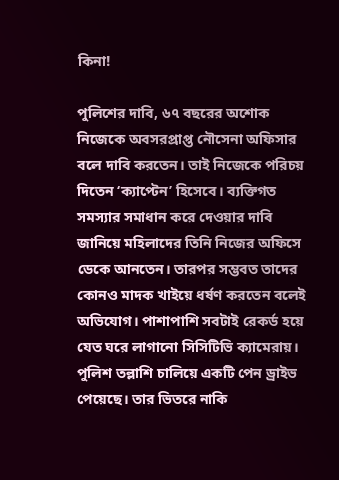কিনা!

পুলিশের দাবি, ৬৭ বছরের অশোক নিজেকে অবসরপ্রাপ্ত নৌসেনা অফিসার বলে দাবি করতেন। তাই নিজেকে পরিচয় দিতেন ‘ক্যাপ্টেন’ হিসেবে। ব্যক্তিগত সমস্যার সমাধান করে দেওয়ার দাবি জানিয়ে মহিলাদের তিনি নিজের অফিসে ডেকে আনতেন। তারপর সম্ভবত তাদের কোনও মাদক খাইয়ে ধর্ষণ করতেন বলেই অভিযোগ। পাশাপাশি সবটাই রেকর্ড হয়ে যেত ঘরে লাগানো সিসিটিভি ক্যামেরায়। পুলিশ তল্লাশি চালিয়ে একটি পেন ড্রাইভ পেয়েছে। তার ভিতরে নাকি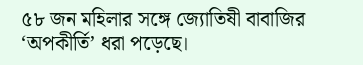৫৮ জন মহিলার সঙ্গে জ্যোতিষী বাবাজির ‘অপকীর্তি’ ধরা পড়েছে।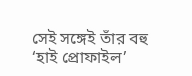সেই সঙ্গেই তাঁর বহু ‘হাই প্রোফাইল’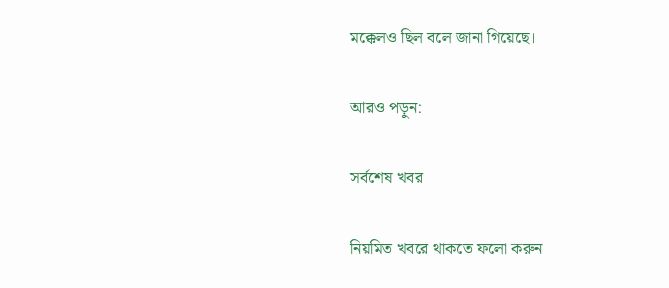মক্কেলও ছিল বলে জানা গিয়েছে।

আরও পড়ুন:

সর্বশেষ খবর

নিয়মিত খবরে থাকতে ফলো করুন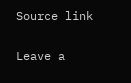Source link

Leave a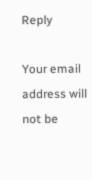Reply

Your email address will not be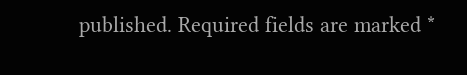published. Required fields are marked *